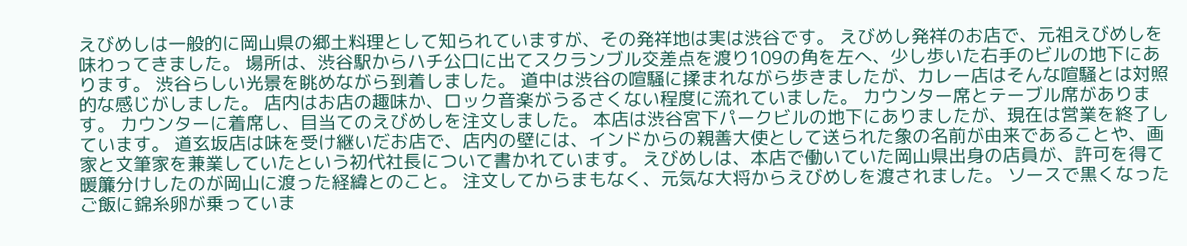えびめしは一般的に岡山県の郷土料理として知られていますが、その発祥地は実は渋谷です。 えびめし発祥のお店で、元祖えびめしを味わってきました。 場所は、渋谷駅からハチ公口に出てスクランブル交差点を渡り109の角を左へ、少し歩いた右手のビルの地下にあります。 渋谷らしい光景を眺めながら到着しました。 道中は渋谷の喧騒に揉まれながら歩きましたが、カレー店はそんな喧騒とは対照的な感じがしました。 店内はお店の趣味か、ロック音楽がうるさくない程度に流れていました。 カウンター席とテーブル席があります。 カウンターに着席し、目当てのえびめしを注文しました。 本店は渋谷宮下パークビルの地下にありましたが、現在は営業を終了しています。 道玄坂店は味を受け継いだお店で、店内の壁には、インドからの親善大使として送られた象の名前が由来であることや、画家と文筆家を兼業していたという初代社長について書かれています。 えびめしは、本店で働いていた岡山県出身の店員が、許可を得て暖簾分けしたのが岡山に渡った経緯とのこと。 注文してからまもなく、元気な大将からえびめしを渡されました。 ソースで黒くなったご飯に錦糸卵が乗っていま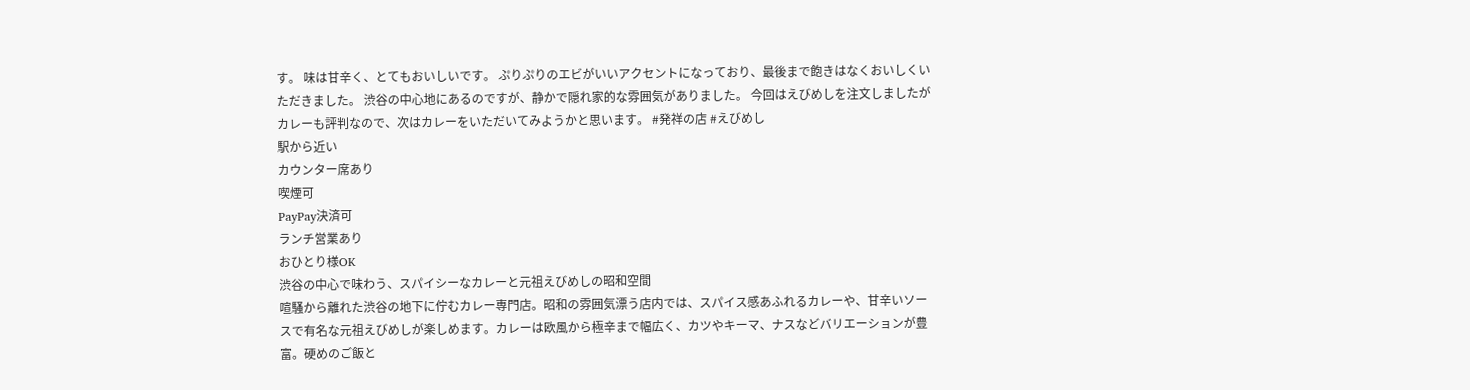す。 味は甘辛く、とてもおいしいです。 ぷりぷりのエビがいいアクセントになっており、最後まで飽きはなくおいしくいただきました。 渋谷の中心地にあるのですが、静かで隠れ家的な雰囲気がありました。 今回はえびめしを注文しましたがカレーも評判なので、次はカレーをいただいてみようかと思います。 #発祥の店 #えびめし
駅から近い
カウンター席あり
喫煙可
PayPay決済可
ランチ営業あり
おひとり様OK
渋谷の中心で味わう、スパイシーなカレーと元祖えびめしの昭和空間
喧騒から離れた渋谷の地下に佇むカレー専門店。昭和の雰囲気漂う店内では、スパイス感あふれるカレーや、甘辛いソースで有名な元祖えびめしが楽しめます。カレーは欧風から極辛まで幅広く、カツやキーマ、ナスなどバリエーションが豊富。硬めのご飯と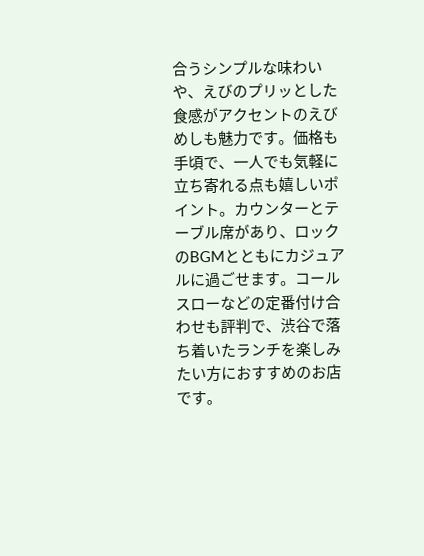合うシンプルな味わいや、えびのプリッとした食感がアクセントのえびめしも魅力です。価格も手頃で、一人でも気軽に立ち寄れる点も嬉しいポイント。カウンターとテーブル席があり、ロックのBGMとともにカジュアルに過ごせます。コールスローなどの定番付け合わせも評判で、渋谷で落ち着いたランチを楽しみたい方におすすめのお店です。